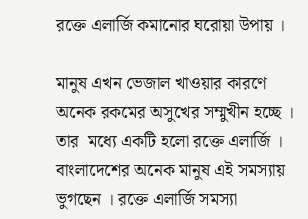রক্তে এলার্জি কমানোর ঘরোয়া উপায় ।

মানুষ এখন ভেজাল খাওয়ার কারণে অনেক রকমের অসুখের সম্মুখীন হচ্ছে । তার  মধ্যে একটি হলো রক্তে এলার্জি । বাংলাদেশের অনেক মানুষ এই সমস্যায় ভুগছেন । রক্তে এলার্জি সমস্যা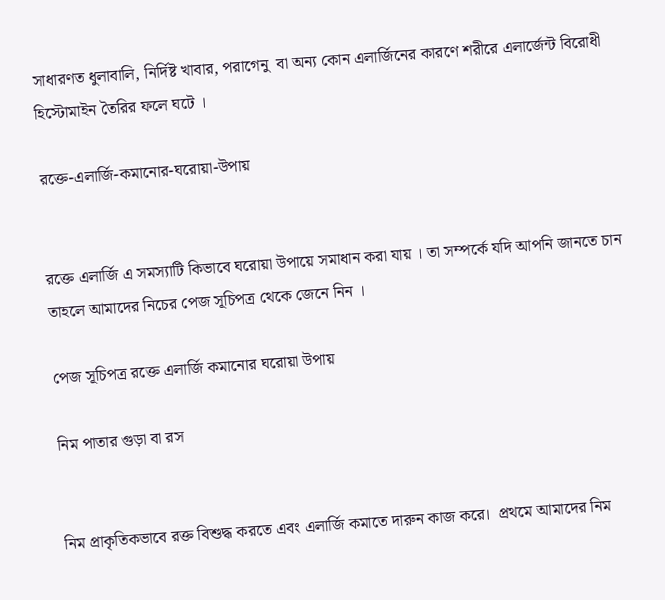সাধারণত ধুলাবালি, নির্দিষ্ট খাবার, পরাগেনু  বা অন্য কোন এলার্জিনের কারণে শরীরে এলার্জেন্ট বিরোধী হিস্টোমাইন তৈরির ফলে ঘটে ।

রক্তে-এলার্জি-কমানোর-ঘরোয়া-উপায়


রক্তে এলার্জি এ সমস্যাটি কিভাবে ঘরোয়া উপায়ে সমাধান করা যায় । তা সম্পর্কে যদি আপনি জানতে চান তাহলে আমাদের নিচের পেজ সূচিপত্র থেকে জেনে নিন ।

পেজ সূচিপত্র রক্তে এলার্জি কমানোর ঘরোয়া উপায়

নিম পাতার গুড়া বা রস


নিম প্রাকৃতিকভাবে রক্ত বিশুদ্ধ করতে এবং এলার্জি কমাতে দারুন কাজ করে।  প্রথমে আমাদের নিম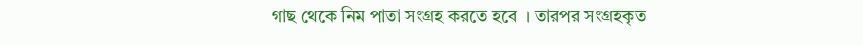গাছ থেকে নিম পাতা সংগ্রহ করতে হবে  । তারপর সংগ্রহকৃত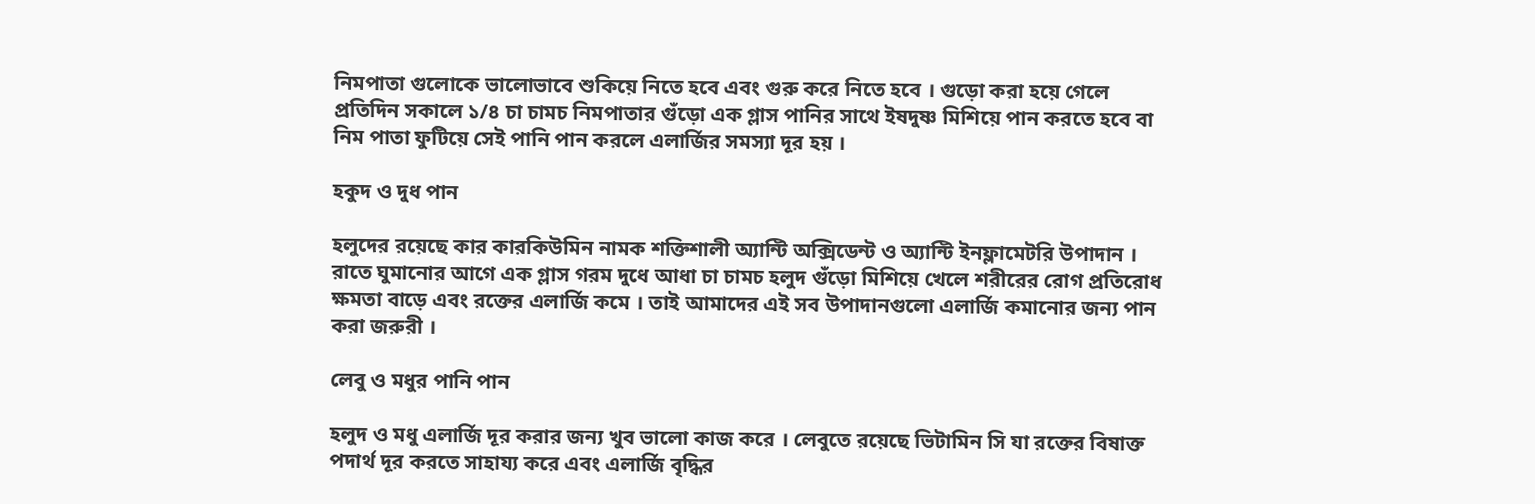নিমপাতা গুলোকে ভালোভাবে শুকিয়ে নিতে হবে এবং গুরু করে নিতে হবে । গুড়ো করা হয়ে গেলে প্রতিদিন সকালে ১/৪ চা চামচ নিমপাতার গুঁড়ো এক গ্লাস পানির সাথে ইষদুষ্ণ মিশিয়ে পান করতে হবে বা নিম পাতা ফুটিয়ে সেই পানি পান করলে এলার্জির সমস্যা দূর হয় ।

হকুদ ও দুধ পান

হলুদের রয়েছে কার কারকিউমিন নামক শক্তিশালী অ্যান্টি অক্সিডেন্ট ও অ্যান্টি ইনফ্লামেটরি উপাদান । রাতে ঘুমানোর আগে এক গ্লাস গরম দুধে আধা চা চামচ হলুদ গুঁড়ো মিশিয়ে খেলে শরীরের রোগ প্রতিরোধ ক্ষমতা বাড়ে এবং রক্তের এলার্জি কমে । তাই আমাদের এই সব উপাদানগুলো এলার্জি কমানোর জন্য পান করা জরুরী ।

লেবু ও মধুর পানি পান

হলুদ ও মধু এলার্জি দূর করার জন্য খুব ভালো কাজ করে । লেবুতে রয়েছে ভিটামিন সি যা রক্তের বিষাক্ত পদার্থ দূর করতে সাহায্য করে এবং এলার্জি বৃদ্ধির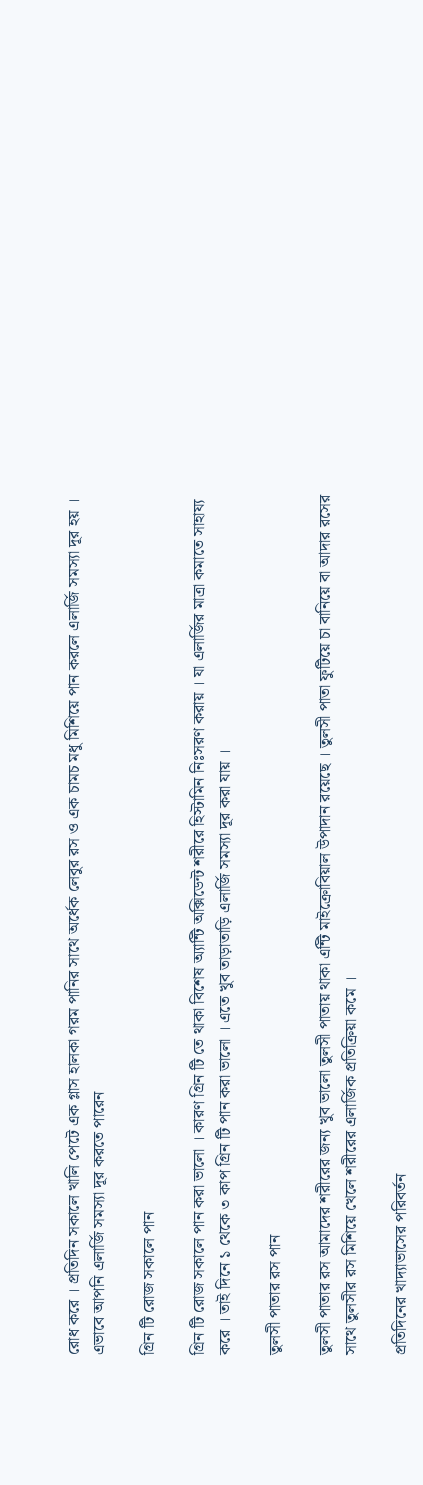রোধ করে । প্রতিদিন সকালে খালি পেটে এক গ্লাস হালকা গরম পানির সাথে অর্ধেক লেবুর রস ও এক চামচ মধু মিশিয়ে পান করলে এলার্জি সমস্যা দূর হয় । এভাবে আপনি এলার্জি সমস্যা দূর করতে পারেন

গ্রিন টি রোজ সকালে পান

গ্রিন টি রোজ সকালে পান করা ভালো । কারণ গ্রিন টি তে থাকা বিশেষ অ্যান্টি অক্সিডেন্ট শরীরে হিস্টামিন নিঃসরণ করায় । যা এলার্জির মাত্রা কমাতে সাহায্য করে । তাই দিনে ১ থেকে ৩ কাপ গ্রিন টি পান করা ভালো । এতে খুব তাড়াতাড়ি এলার্জি সমস্যা দূর করা যায় ।

তুলসী পাতার রস পান

তুলসী পাতার রস আমাদের শরীরের জন্য খুব ভালো তুলসী পাতায় থাকা এন্টি মাইক্রোবিয়াল উপাদান রয়েছে । তুলসী পাতা ফুটিয়ে চা বানিয়ে বা আদার রসের সাথে তুলসীর রস মিশিয়ে খেলে শরীরের এলার্জিক প্রতিক্রিয়া কমে ।

প্রতিদিনের খাদ্যাভাসের পরিবর্তন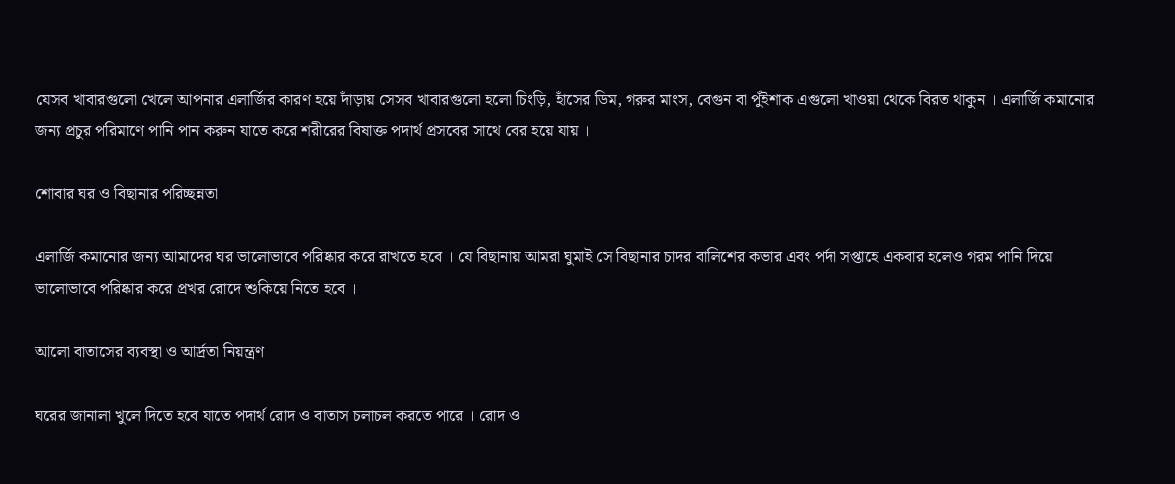যেসব খাবারগুলো খেলে আপনার এলার্জির কারণ হয়ে দাঁড়ায় সেসব খাবারগুলো হলো চিংড়ি, হাঁসের ডিম, গরুর মাংস, বেগুন বা পুঁইশাক এগুলো খাওয়া থেকে বিরত থাকুন । এলার্জি কমানোর জন্য প্রচুর পরিমাণে পানি পান করুন যাতে করে শরীরের বিষাক্ত পদার্থ প্রসবের সাথে বের হয়ে যায় ।

শোবার ঘর ও বিছানার পরিচ্ছন্নতা

এলার্জি কমানোর জন্য আমাদের ঘর ভালোভাবে পরিষ্কার করে রাখতে হবে । যে বিছানায় আমরা ঘুমাই সে বিছানার চাদর বালিশের কভার এবং পর্দা সপ্তাহে একবার হলেও গরম পানি দিয়ে ভালোভাবে পরিষ্কার করে প্রখর রোদে শুকিয়ে নিতে হবে ।

আলো বাতাসের ব্যবস্থা ও আর্দ্রতা নিয়ন্ত্রণ

ঘরের জানালা খুলে দিতে হবে যাতে পদার্থ রোদ ও বাতাস চলাচল করতে পারে । রোদ ও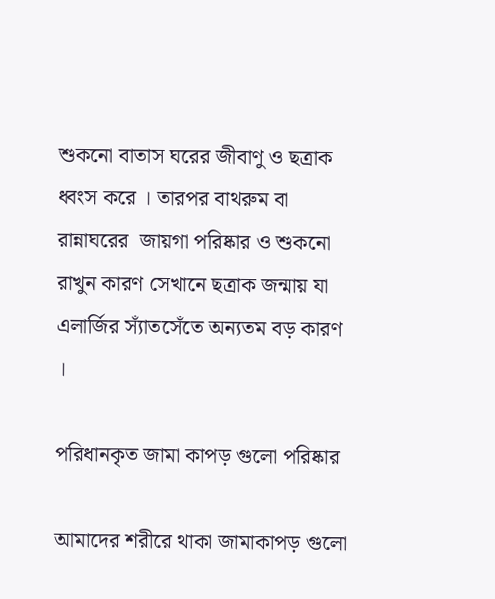শুকনো বাতাস ঘরের জীবাণু ও ছত্রাক ধ্বংস করে । তারপর বাথরুম বা রান্নাঘরের  জায়গা পরিষ্কার ও শুকনো রাখুন কারণ সেখানে ছত্রাক জন্মায় যা এলার্জির স্যাঁতসেঁতে অন্যতম বড় কারণ ।

পরিধানকৃত জামা কাপড় গুলো পরিষ্কার

আমাদের শরীরে থাকা জামাকাপড় গুলো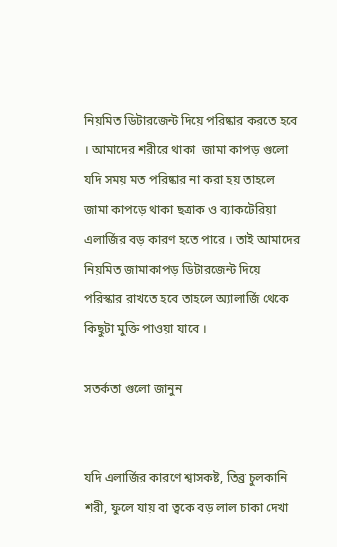নিয়মিত ডিটারজেন্ট দিয়ে পরিষ্কার করতে হবে । আমাদের শরীরে থাকা  জামা কাপড় গুলো যদি সময় মত পরিষ্কার না করা হয় তাহলে জামা কাপড়ে থাকা ছত্রাক ও ব্যাকটেরিয়া এলার্জির বড় কারণ হতে পারে । তাই আমাদের নিয়মিত জামাকাপড় ডিটারজেন্ট দিয়ে পরিস্কার রাখতে হবে তাহলে অ্যালার্জি থেকে কিছুটা মুক্তি পাওয়া যাবে ।

সতর্কতা গুলো জানুন


যদি এলার্জির কারণে শ্বাসকষ্ট, তিব্র চুলকানি শরী, ফুলে যায় বা ত্বকে বড় লাল চাকা দেখা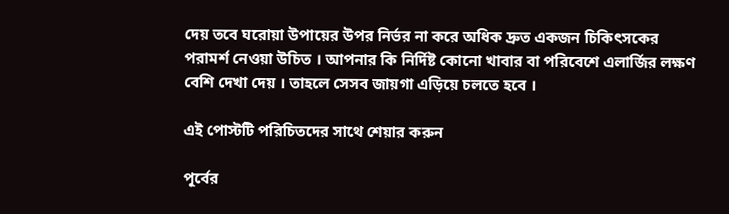দেয় তবে ঘরোয়া উপায়ের উপর নির্ভর না করে অধিক দ্রুত একজন চিকিৎসকের পরামর্শ নেওয়া উচিত । আপনার কি নির্দিষ্ট কোনো খাবার বা পরিবেশে এলার্জির লক্ষণ বেশি দেখা দেয় । তাহলে সেসব জায়গা এড়িয়ে চলতে হবে ।

এই পোস্টটি পরিচিতদের সাথে শেয়ার করুন

পূর্বের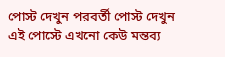পোস্ট দেখুন পরবর্তী পোস্ট দেখুন
এই পোস্টে এখনো কেউ মন্তব্য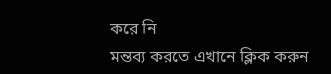করে নি
মন্তব্য করতে এখানে ক্লিক করুন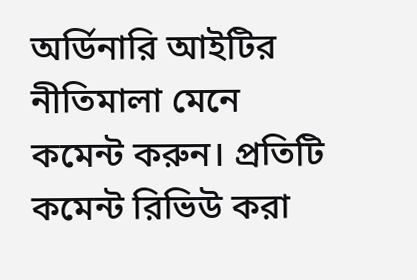অর্ডিনারি আইটির নীতিমালা মেনে কমেন্ট করুন। প্রতিটি কমেন্ট রিভিউ করা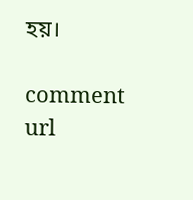হয়।

comment url